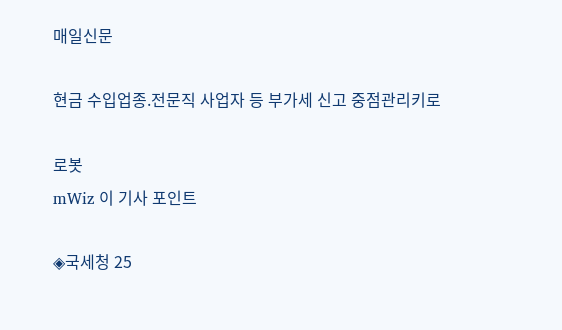매일신문

현금 수입업종.전문직 사업자 등 부가세 신고 중점관리키로

로봇
mWiz 이 기사 포인트

◈국세청 25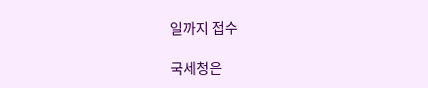일까지 접수

국세청은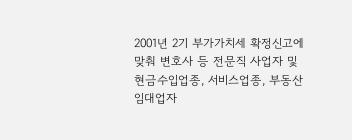2001년 2기 부가가치세 확정신고에 맞춰 변호사 등 전문직 사업자 및 현금수입업종, 서비스업종, 부동산임대업자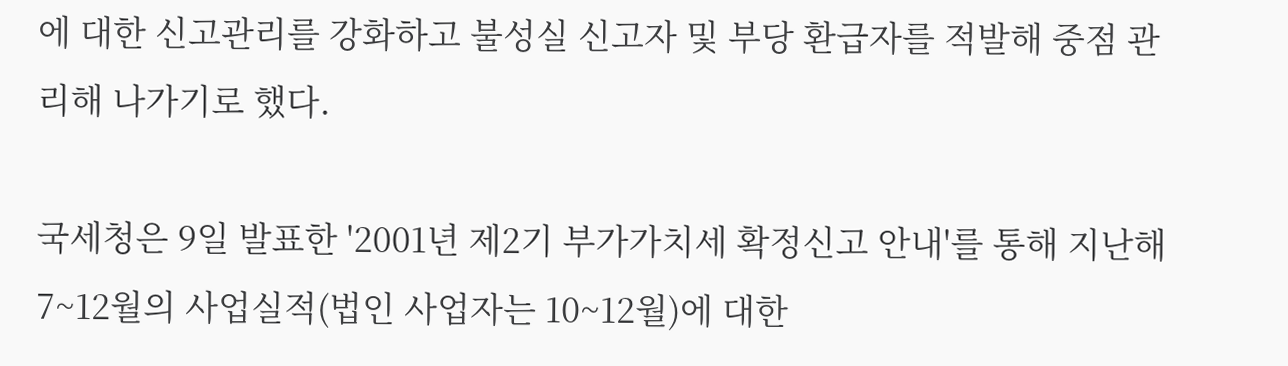에 대한 신고관리를 강화하고 불성실 신고자 및 부당 환급자를 적발해 중점 관리해 나가기로 했다.

국세청은 9일 발표한 '2001년 제2기 부가가치세 확정신고 안내'를 통해 지난해 7~12월의 사업실적(법인 사업자는 10~12월)에 대한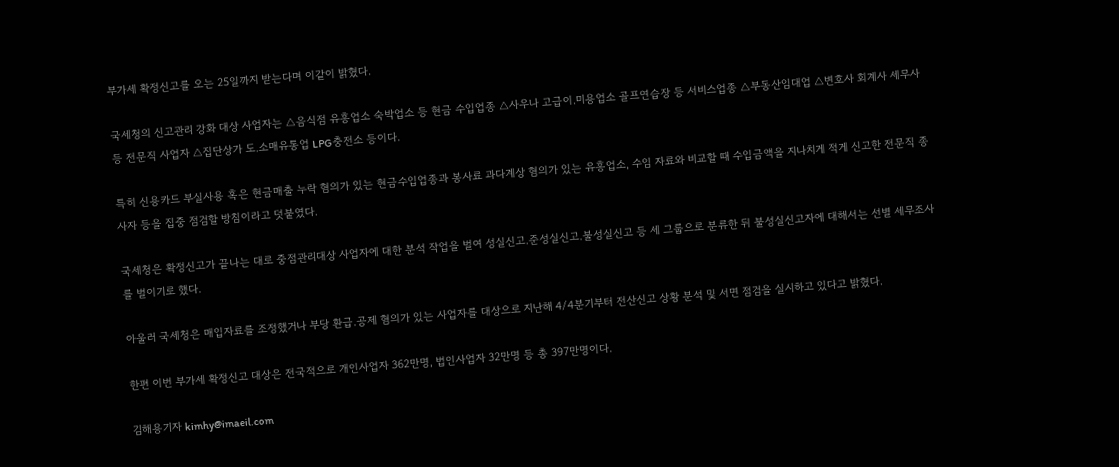부가세 확정신고를 오는 25일까지 받는다며 이같이 밝혔다.

국세청의 신고관리 강화 대상 사업자는 △음식점 유흥업소 숙박업소 등 현금 수입업종 △사우나 고급이.미용업소 골프연습장 등 서비스업종 △부동산임대업 △변호사 회계사 세무사 등 전문직 사업자 △집단상가 도.소매유통업 LPG충전소 등이다.

특히 신용카드 부실사용 혹은 현금매출 누락 혐의가 있는 현금수입업종과 봉사료 과다계상 혐의가 있는 유흥업소, 수임 자료와 비교할 때 수입금액을 지나치게 적게 신고한 전문직 종사자 등을 집중 점검할 방침이라고 덧붙였다.

국세청은 확정신고가 끝나는 대로 중점관리대상 사업자에 대한 분석 작업을 벌여 성실신고.준성실신고.불성실신고 등 세 그룹으로 분류한 뒤 불성실신고자에 대해서는 선별 세무조사를 벌이기로 했다.

아울러 국세청은 매입자료를 조정했거나 부당 환급.공제 혐의가 있는 사업자를 대상으로 지난해 4/4분기부터 전산신고 상황 분석 및 서면 점검을 실시하고 있다고 밝혔다.

한편 이번 부가세 확정신고 대상은 전국적으로 개인사업자 362만명, 법인사업자 32만명 등 총 397만명이다.

김해용기자 kimhy@imaeil.com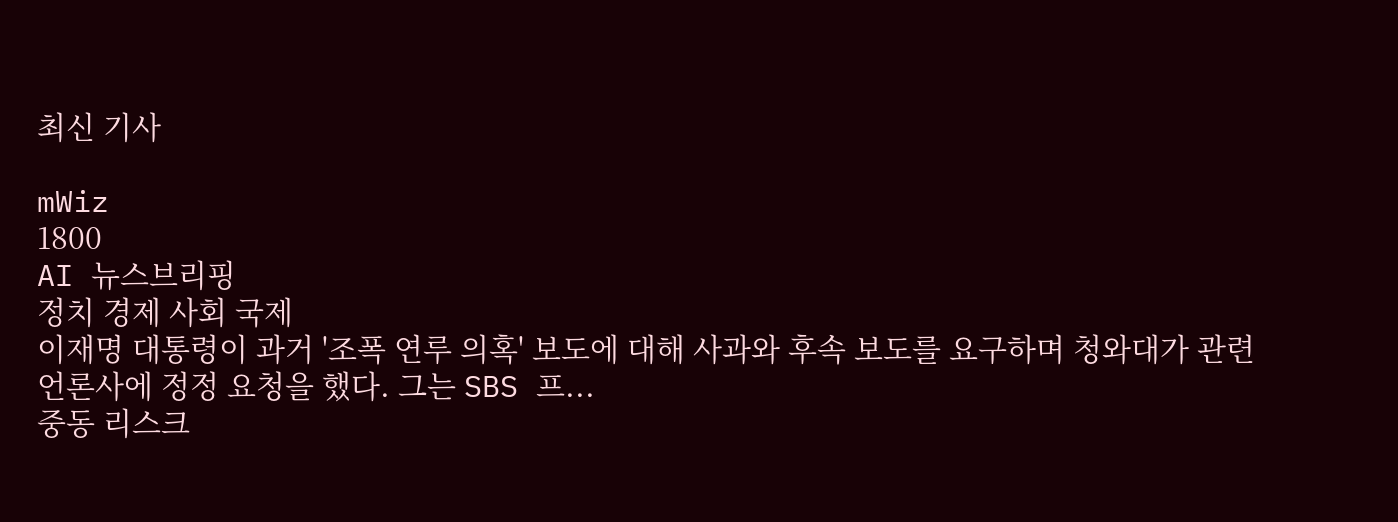최신 기사

mWiz
1800
AI 뉴스브리핑
정치 경제 사회 국제
이재명 대통령이 과거 '조폭 연루 의혹' 보도에 대해 사과와 후속 보도를 요구하며 청와대가 관련 언론사에 정정 요청을 했다. 그는 SBS 프...
중동 리스크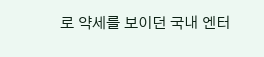로 약세를 보이던 국내 엔터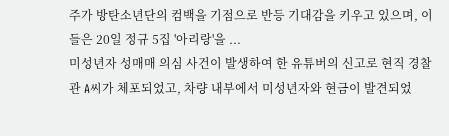주가 방탄소년단의 컴백을 기점으로 반등 기대감을 키우고 있으며, 이들은 20일 정규 5집 '아리랑'을 ...
미성년자 성매매 의심 사건이 발생하여 한 유튜버의 신고로 현직 경찰관 A씨가 체포되었고, 차량 내부에서 미성년자와 현금이 발견되었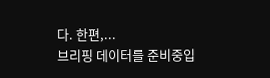다. 한편,...
브리핑 데이터를 준비중입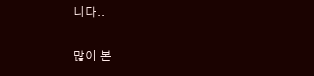니다..

많이 본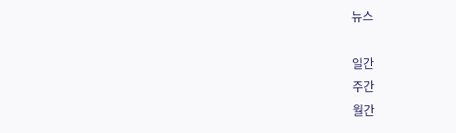뉴스

일간
주간
월간